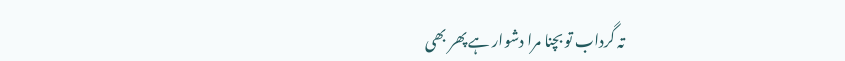تہ گرداب تو بچنا مرا دشوار ہے پھر بھی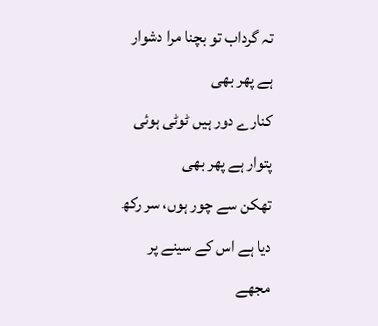تہ گرداب تو بچنا مرا دشوار ہے پھر بھی
کنارے دور ہیں ٹوٹی ہوئی پتوار ہے پھر بھی
تھکن سے چور ہوں، سر رکھ دیا ہے اس کے سینے پر
مجھے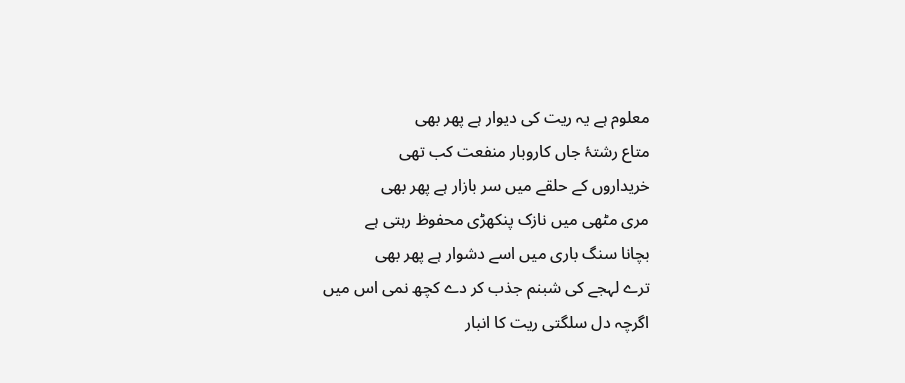معلوم ہے یہ ریت کی دیوار ہے پھر بھی
متاع رشتۂ جاں کاروبار منفعت کب تھی
خریداروں کے حلقے میں سر بازار ہے پھر بھی
مری مٹھی میں نازک پنکھڑی محفوظ رہتی ہے
بچانا سنگ باری میں اسے دشوار ہے پھر بھی
ترے لہجے کی شبنم جذب کر دے کچھ نمی اس میں
اگرچہ دل سلگتی ریت کا انبار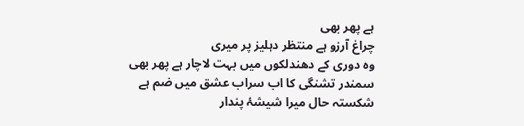ہے پھر بھی
چراغ آرزو ہے منتظر دہلیز پر میری
وہ دوری کے دھندلکوں میں بہت لاچار ہے پھر بھی
سمندر تشنگی کا اب سراب عشق میں ضم ہے
شکستہ حال میرا شیشۂ پندار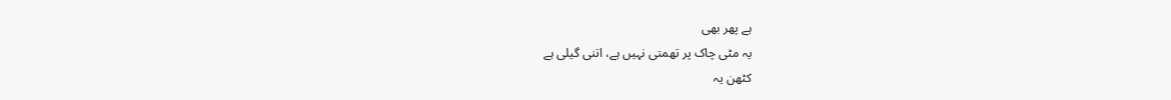ہے پھر بھی
یہ مٹی چاک پر تھمتی نہیں ہے، اتنی گیلی ہے
کٹھن یہ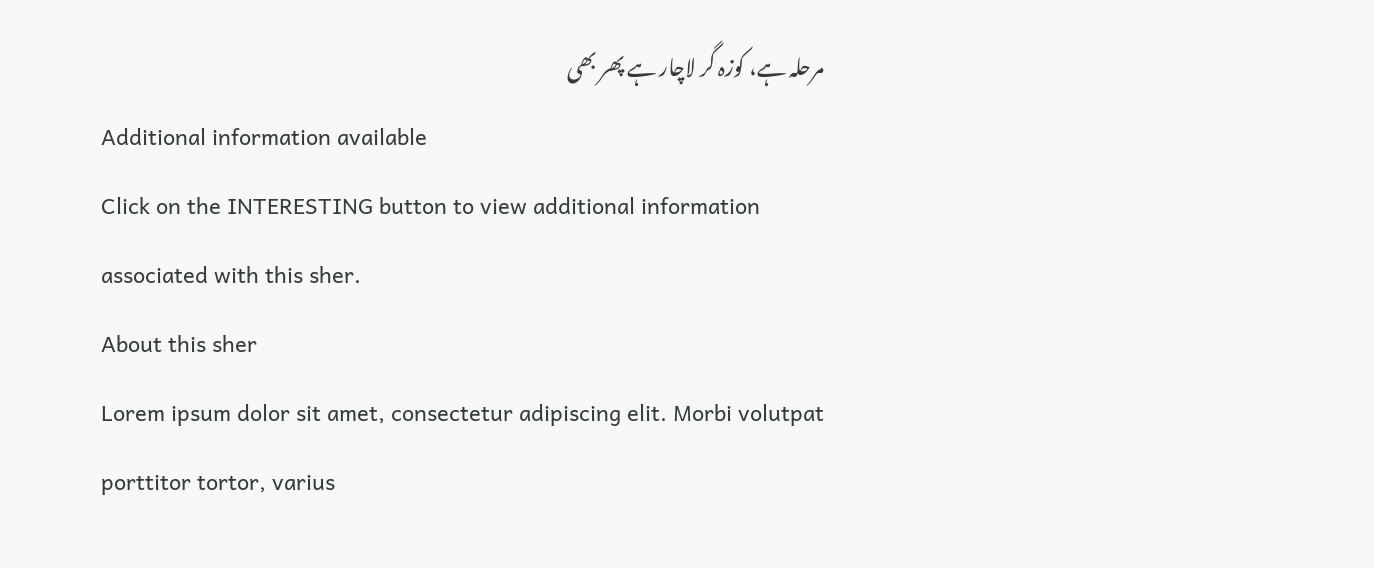مرحلہ ہے، کوزہ گر لاچار ہے پھر بھی
Additional information available
Click on the INTERESTING button to view additional information associated with this sher.
About this sher
Lorem ipsum dolor sit amet, consectetur adipiscing elit. Morbi volutpat porttitor tortor, varius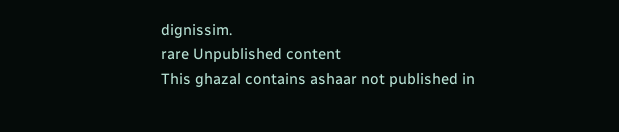dignissim.
rare Unpublished content
This ghazal contains ashaar not published in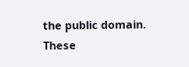the public domain. These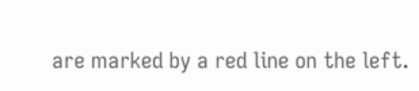are marked by a red line on the left.